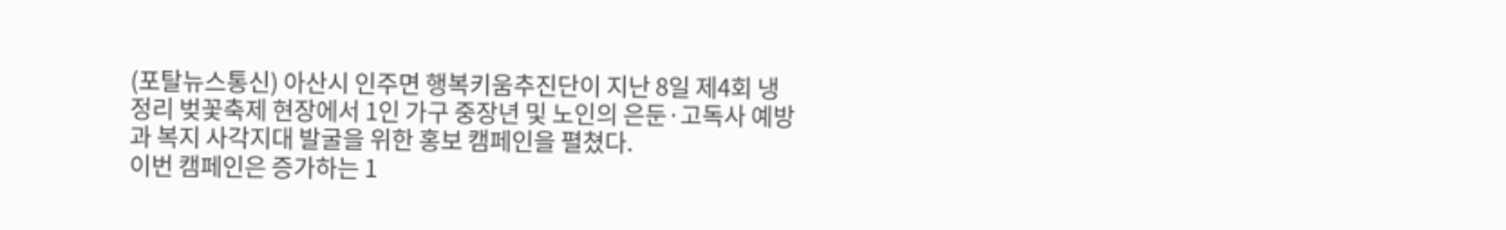(포탈뉴스통신) 아산시 인주면 행복키움추진단이 지난 8일 제4회 냉정리 벚꽃축제 현장에서 1인 가구 중장년 및 노인의 은둔·고독사 예방과 복지 사각지대 발굴을 위한 홍보 캠페인을 펼쳤다.
이번 캠페인은 증가하는 1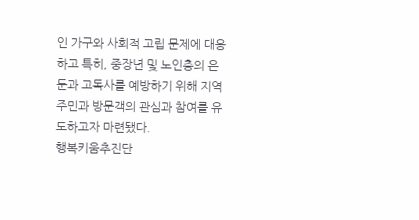인 가구와 사회적 고립 문제에 대응하고 특히, 중장년 및 노인층의 은둔과 고독사를 예방하기 위해 지역 주민과 방문객의 관심과 참여를 유도하고자 마련됐다.
행복키움추진단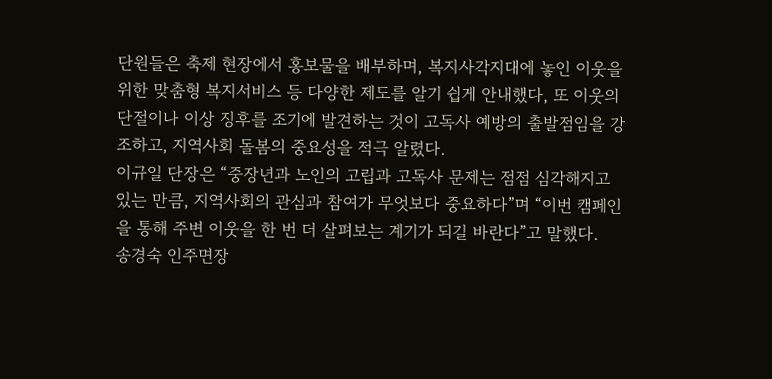단원들은 축제 현장에서 홍보물을 배부하며, 복지사각지대에 놓인 이웃을 위한 맞춤형 복지서비스 등 다양한 제도를 알기 쉽게 안내했다, 또 이웃의 단절이나 이상 징후를 조기에 발견하는 것이 고독사 예방의 출발점임을 강조하고, 지역사회 돌봄의 중요성을 적극 알렸다.
이규일 단장은 “중장년과 노인의 고립과 고독사 문제는 점점 심각해지고 있는 만큼, 지역사회의 관심과 참여가 무엇보다 중요하다”며 “이번 캠페인을 통해 주변 이웃을 한 번 더 살펴보는 계기가 되길 바란다”고 말했다.
송경숙 인주면장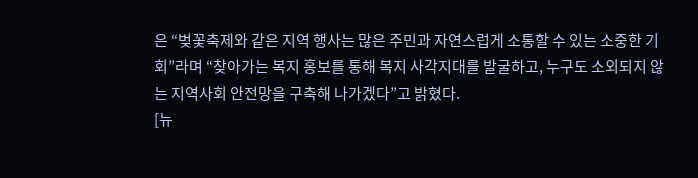은 “벚꽃축제와 같은 지역 행사는 많은 주민과 자연스럽게 소통할 수 있는 소중한 기회”라며 “찾아가는 복지 홍보를 통해 복지 사각지대를 발굴하고, 누구도 소외되지 않는 지역사회 안전망을 구축해 나가겠다”고 밝혔다.
[뉴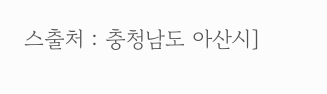스출처 : 충청남도 아산시]